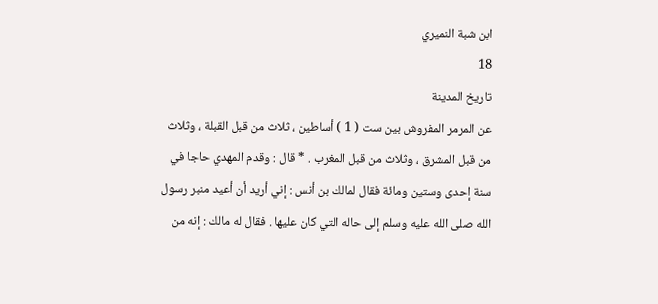ابن شبة النميري
18
تاريخ المدينة
عن المرمر المفروش بين ست ( 1 ) أساطين ، ثلاث من قبل القبلة ، وثلاث من قبل المشرق ، وثلاث من قبل المغرب . * قال : وقدم المهدي حاجا في سنة إحدى وستين ومائة فقال لمالك بن أنس : إني أريد أن أعيد منبر رسول الله صلى الله عليه وسلم إلى حاله التي كان عليها . فقال له مالك : إنه من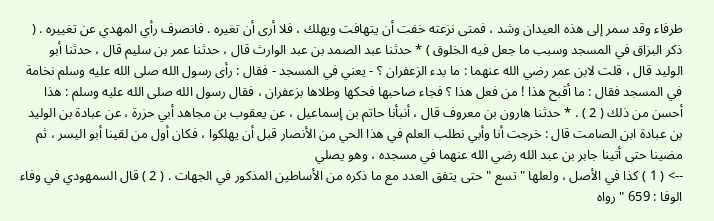طرفاء وقد سمر إلى هذه العيدان وشد ، فمتى نزعته خفت أن يتهافت ويهلك ، فلا أرى أن تغيره . فانصرف رأي المهدي عن تغييره . ( ذكر البزاق في المسجد وسبب ما جعل فيه الخلوق ) * حدثنا عبد الصمد بن عبد الوارث قال ، حدثنا عمر بن سليم قال ، حدثنا أبو الوليد قال ، قلت لابن عمر رضي الله عنهما : ما بدء الزعفران ؟ - يعني في المسجد - فقال : رأى رسول الله صلى الله عليه وسلم نخامة في المسجد فقال : ما أقبح هذا ! من فعل هذا ؟ فجاء صاحبها فحكها وطلاها بزعفران ، فقال رسول الله صلى الله عليه وسلم : هذا أحسن من ذلك ( 2 ) . * حدثنا هارون بن معروف قال ، أنبأنا حاتم بن إسماعيل ، عن يعقوب بن مجاهد أبي حزرة ، عن عبادة بن الوليد بن عبادة ابن الصامت قال : خرجت أنا وأبي نطلب العلم في هذا الحي من الأنصار قبل أن يهلكوا ، فكان أول من لقينا أبو اليسر ، ثم مضينا حتى أتينا جابر بن عبد الله رضي الله عنهما في مسجده ، وهو يصلي
--> ( 1 ) كذا في الأصل ، ولعلها " تسع " حتى يتفق العدد مع ما ذكره من الأساطين المذكور في الجهات . ( 2 ) قال السمهودي في وفاء الوفا : 659 " رواه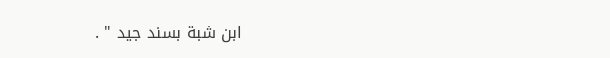ابن شبة بسند جيد " .